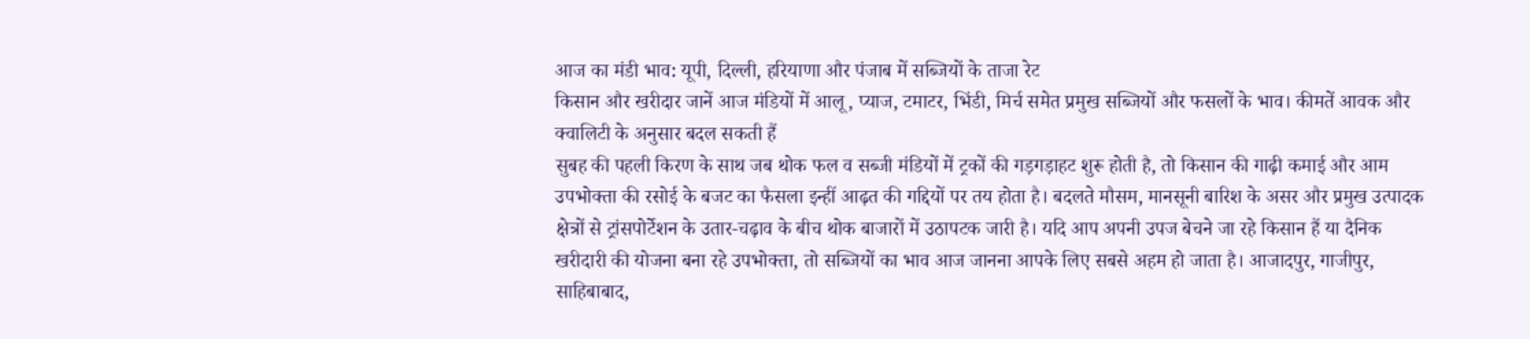आज का मंडी भाव: यूपी, दिल्ली, हरियाणा और पंजाब में सब्जियों के ताजा रेट
किसान और खरीदार जानें आज मंडियों में आलू, प्याज, टमाटर, भिंडी, मिर्च समेत प्रमुख सब्जियों और फसलों के भाव। कीमतें आवक और क्वालिटी के अनुसार बदल सकती हैं
सुबह की पहली किरण के साथ जब थोक फल व सब्जी मंडियों में ट्रकों की गड़गड़ाहट शुरू होती है, तो किसान की गाढ़ी कमाई और आम उपभोक्ता की रसोई के बजट का फैसला इन्हीं आढ़त की गद्दियों पर तय होता है। बदलते मौसम, मानसूनी बारिश के असर और प्रमुख उत्पादक क्षेत्रों से ट्रांसपोर्टेशन के उतार-चढ़ाव के बीच थोक बाजारों में उठापटक जारी है। यदि आप अपनी उपज बेचने जा रहे किसान हैं या दैनिक खरीदारी की योजना बना रहे उपभोक्ता, तो सब्जियों का भाव आज जानना आपके लिए सबसे अहम हो जाता है। आजादपुर, गाजीपुर, साहिबाबाद,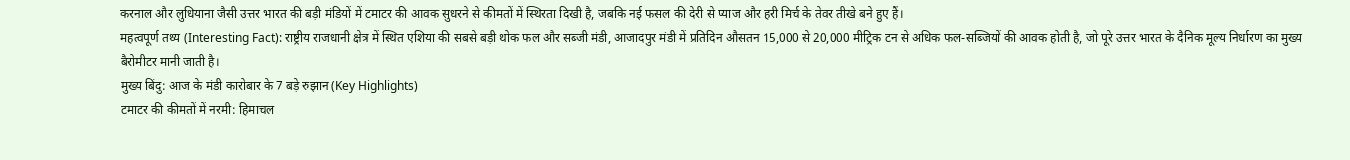करनाल और लुधियाना जैसी उत्तर भारत की बड़ी मंडियों में टमाटर की आवक सुधरने से कीमतों में स्थिरता दिखी है, जबकि नई फसल की देरी से प्याज और हरी मिर्च के तेवर तीखे बने हुए हैं।
महत्वपूर्ण तथ्य (Interesting Fact): राष्ट्रीय राजधानी क्षेत्र में स्थित एशिया की सबसे बड़ी थोक फल और सब्जी मंडी, आजादपुर मंडी में प्रतिदिन औसतन 15,000 से 20,000 मीट्रिक टन से अधिक फल-सब्जियों की आवक होती है, जो पूरे उत्तर भारत के दैनिक मूल्य निर्धारण का मुख्य बैरोमीटर मानी जाती है।
मुख्य बिंदु: आज के मंडी कारोबार के 7 बड़े रुझान (Key Highlights)
टमाटर की कीमतों में नरमी: हिमाचल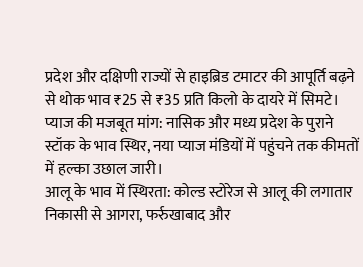प्रदेश और दक्षिणी राज्यों से हाइब्रिड टमाटर की आपूर्ति बढ़ने से थोक भाव ₹25 से ₹35 प्रति किलो के दायरे में सिमटे।
प्याज की मजबूत मांग: नासिक और मध्य प्रदेश के पुराने स्टॉक के भाव स्थिर, नया प्याज मंडियों में पहुंचने तक कीमतों में हल्का उछाल जारी।
आलू के भाव में स्थिरता: कोल्ड स्टोरेज से आलू की लगातार निकासी से आगरा, फर्रुखाबाद और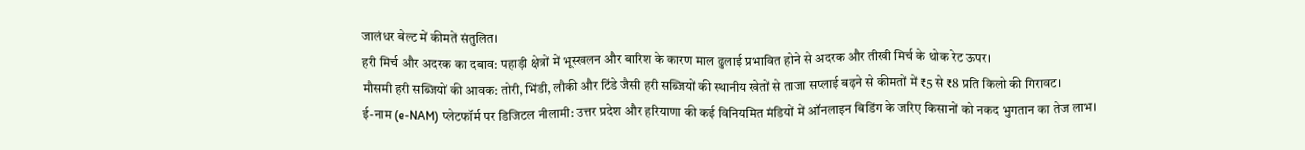जालंधर बेल्ट में कीमतें संतुलित।
हरी मिर्च और अदरक का दबाव: पहाड़ी क्षेत्रों में भूस्खलन और बारिश के कारण माल ढुलाई प्रभावित होने से अदरक और तीखी मिर्च के थोक रेट ऊपर।
मौसमी हरी सब्जियों की आवक: तोरी, भिंडी, लौकी और टिंडे जैसी हरी सब्जियों की स्थानीय खेतों से ताजा सप्लाई बढ़ने से कीमतों में ₹5 से ₹8 प्रति किलो की गिरावट।
ई-नाम (e-NAM) प्लेटफॉर्म पर डिजिटल नीलामी: उत्तर प्रदेश और हरियाणा की कई विनियमित मंडियों में ऑनलाइन बिडिंग के जरिए किसानों को नकद भुगतान का तेज लाभ।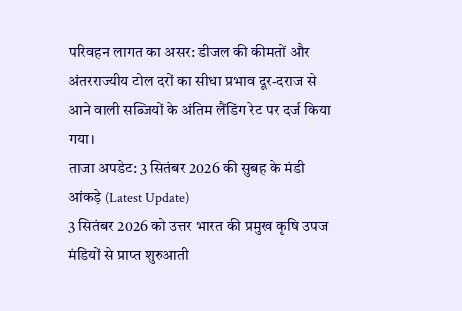परिवहन लागत का असर: डीजल की कीमतों और अंतरराज्यीय टोल दरों का सीधा प्रभाव दूर-दराज से आने वाली सब्जियों के अंतिम लैंडिंग रेट पर दर्ज किया गया।
ताजा अपडेट: 3 सितंबर 2026 की सुबह के मंडी आंकड़े (Latest Update)
3 सितंबर 2026 को उत्तर भारत की प्रमुख कृषि उपज मंडियों से प्राप्त शुरुआती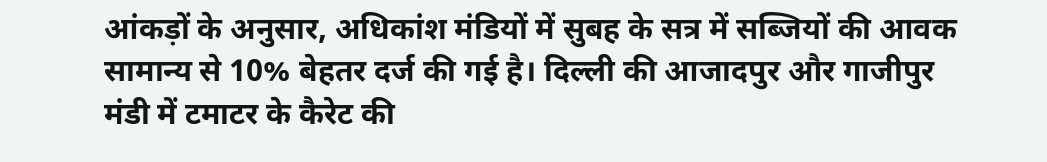आंकड़ों के अनुसार, अधिकांश मंडियों में सुबह के सत्र में सब्जियों की आवक सामान्य से 10% बेहतर दर्ज की गई है। दिल्ली की आजादपुर और गाजीपुर मंडी में टमाटर के कैरेट की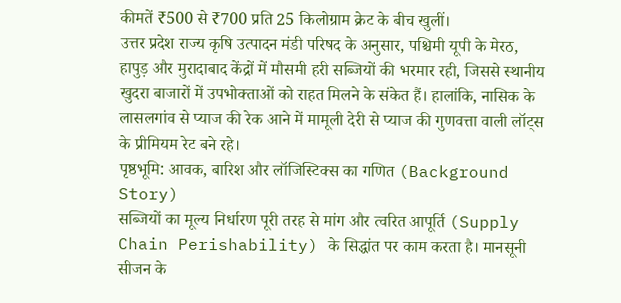कीमतें ₹500 से ₹700 प्रति 25 किलोग्राम क्रेट के बीच खुलीं।
उत्तर प्रदेश राज्य कृषि उत्पादन मंडी परिषद के अनुसार, पश्चिमी यूपी के मेरठ, हापुड़ और मुरादाबाद केंद्रों में मौसमी हरी सब्जियों की भरमार रही, जिससे स्थानीय खुदरा बाजारों में उपभोक्ताओं को राहत मिलने के संकेत हैं। हालांकि, नासिक के लासलगांव से प्याज की रेक आने में मामूली देरी से प्याज की गुणवत्ता वाली लॉट्स के प्रीमियम रेट बने रहे।
पृष्ठभूमि: आवक, बारिश और लॉजिस्टिक्स का गणित (Background Story)
सब्जियों का मूल्य निर्धारण पूरी तरह से मांग और त्वरित आपूर्ति (Supply Chain Perishability) के सिद्धांत पर काम करता है। मानसूनी सीजन के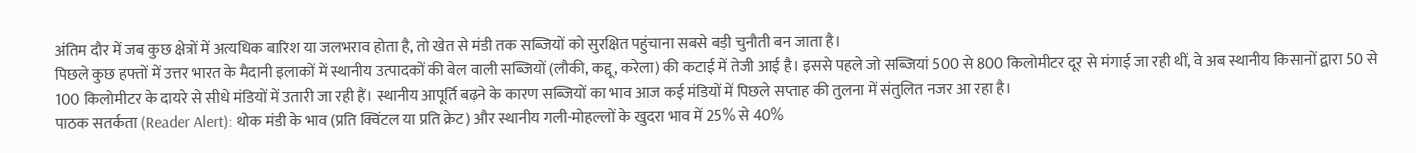अंतिम दौर में जब कुछ क्षेत्रों में अत्यधिक बारिश या जलभराव होता है, तो खेत से मंडी तक सब्जियों को सुरक्षित पहुंचाना सबसे बड़ी चुनौती बन जाता है।
पिछले कुछ हफ्तों में उत्तर भारत के मैदानी इलाकों में स्थानीय उत्पादकों की बेल वाली सब्जियों (लौकी, कद्दू, करेला) की कटाई में तेजी आई है। इससे पहले जो सब्जियां 500 से 800 किलोमीटर दूर से मंगाई जा रही थीं, वे अब स्थानीय किसानों द्वारा 50 से 100 किलोमीटर के दायरे से सीधे मंडियों में उतारी जा रही हैं। स्थानीय आपूर्ति बढ़ने के कारण सब्जियों का भाव आज कई मंडियों में पिछले सप्ताह की तुलना में संतुलित नजर आ रहा है।
पाठक सतर्कता (Reader Alert): थोक मंडी के भाव (प्रति क्विंटल या प्रति क्रेट) और स्थानीय गली-मोहल्लों के खुदरा भाव में 25% से 40%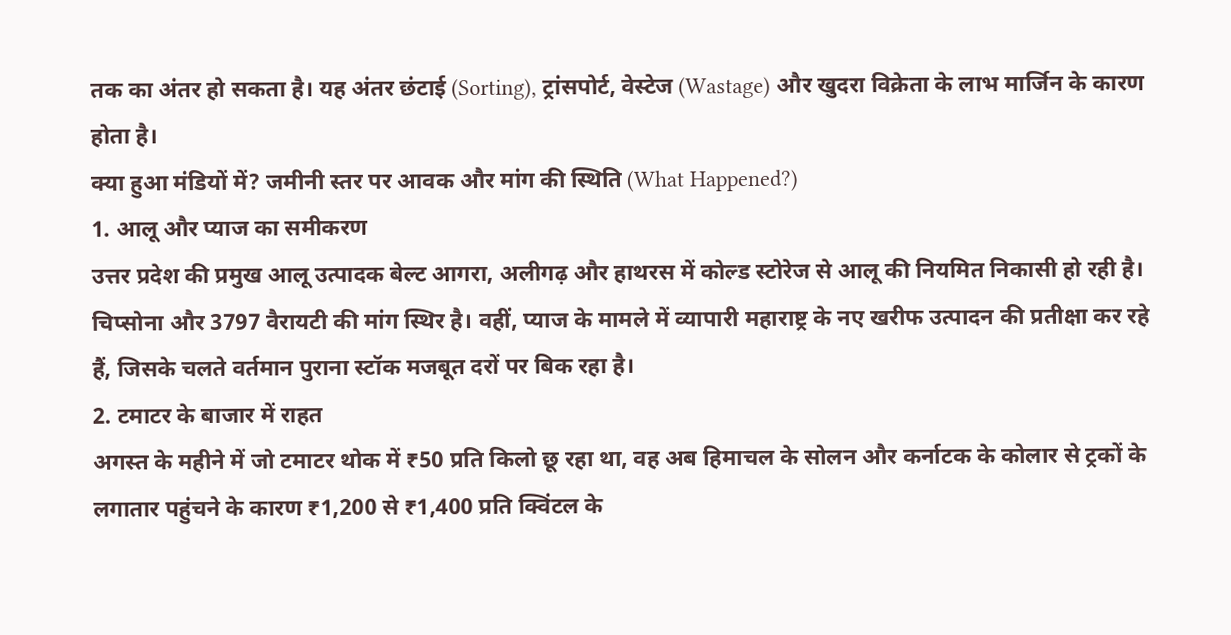तक का अंतर हो सकता है। यह अंतर छंटाई (Sorting), ट्रांसपोर्ट, वेस्टेज (Wastage) और खुदरा विक्रेता के लाभ मार्जिन के कारण होता है।
क्या हुआ मंडियों में? जमीनी स्तर पर आवक और मांग की स्थिति (What Happened?)
1. आलू और प्याज का समीकरण
उत्तर प्रदेश की प्रमुख आलू उत्पादक बेल्ट आगरा, अलीगढ़ और हाथरस में कोल्ड स्टोरेज से आलू की नियमित निकासी हो रही है। चिप्सोना और 3797 वैरायटी की मांग स्थिर है। वहीं, प्याज के मामले में व्यापारी महाराष्ट्र के नए खरीफ उत्पादन की प्रतीक्षा कर रहे हैं, जिसके चलते वर्तमान पुराना स्टॉक मजबूत दरों पर बिक रहा है।
2. टमाटर के बाजार में राहत
अगस्त के महीने में जो टमाटर थोक में ₹50 प्रति किलो छू रहा था, वह अब हिमाचल के सोलन और कर्नाटक के कोलार से ट्रकों के लगातार पहुंचने के कारण ₹1,200 से ₹1,400 प्रति क्विंटल के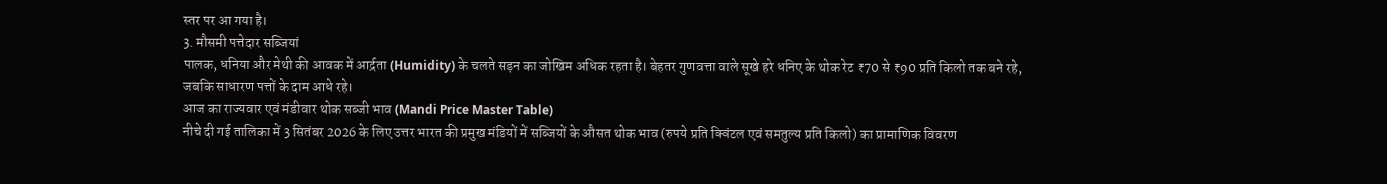स्तर पर आ गया है।
3. मौसमी पत्तेदार सब्जियां
पालक, धनिया और मेथी की आवक में आर्द्रता (Humidity) के चलते सड़न का जोखिम अधिक रहता है। बेहतर गुणवत्ता वाले सूखे हरे धनिए के थोक रेट ₹70 से ₹90 प्रति किलो तक बने रहे, जबकि साधारण पत्तों के दाम आधे रहे।
आज का राज्यवार एवं मंडीवार थोक सब्जी भाव (Mandi Price Master Table)
नीचे दी गई तालिका में 3 सितंबर 2026 के लिए उत्तर भारत की प्रमुख मंडियों में सब्जियों के औसत थोक भाव (रुपये प्रति क्विंटल एवं समतुल्य प्रति किलो) का प्रामाणिक विवरण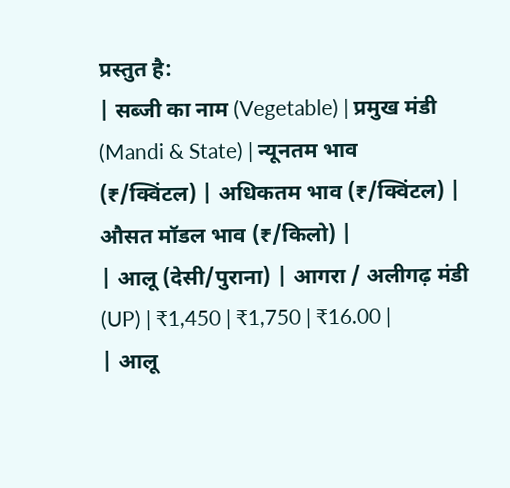प्रस्तुत है:
| सब्जी का नाम (Vegetable) | प्रमुख मंडी (Mandi & State) | न्यूनतम भाव (₹/क्विंटल) | अधिकतम भाव (₹/क्विंटल) | औसत मॉडल भाव (₹/किलो) |
| आलू (देसी/पुराना) | आगरा / अलीगढ़ मंडी (UP) | ₹1,450 | ₹1,750 | ₹16.00 |
| आलू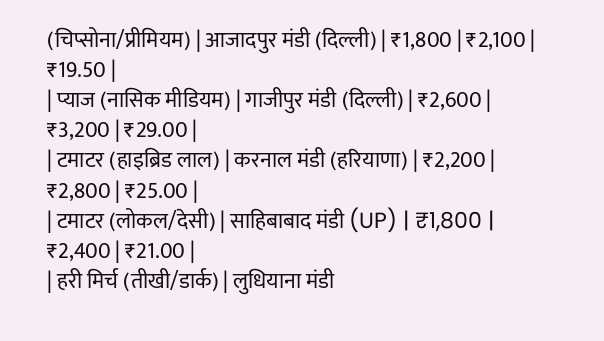(चिप्सोना/प्रीमियम) | आजादपुर मंडी (दिल्ली) | ₹1,800 | ₹2,100 | ₹19.50 |
| प्याज (नासिक मीडियम) | गाजीपुर मंडी (दिल्ली) | ₹2,600 | ₹3,200 | ₹29.00 |
| टमाटर (हाइब्रिड लाल) | करनाल मंडी (हरियाणा) | ₹2,200 | ₹2,800 | ₹25.00 |
| टमाटर (लोकल/देसी) | साहिबाबाद मंडी (UP) | ₹1,800 | ₹2,400 | ₹21.00 |
| हरी मिर्च (तीखी/डार्क) | लुधियाना मंडी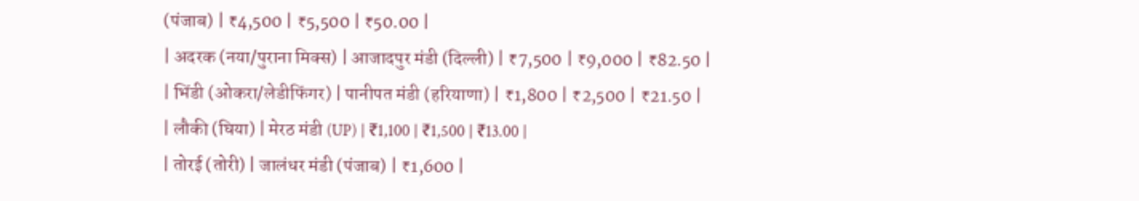(पंजाब) | ₹4,500 | ₹5,500 | ₹50.00 |
| अदरक (नया/पुराना मिक्स) | आजादपुर मंडी (दिल्ली) | ₹7,500 | ₹9,000 | ₹82.50 |
| भिंडी (ओकरा/लेडीफिंगर) | पानीपत मंडी (हरियाणा) | ₹1,800 | ₹2,500 | ₹21.50 |
| लौकी (घिया) | मेरठ मंडी (UP) | ₹1,100 | ₹1,500 | ₹13.00 |
| तोरई (तोरी) | जालंधर मंडी (पंजाब) | ₹1,600 |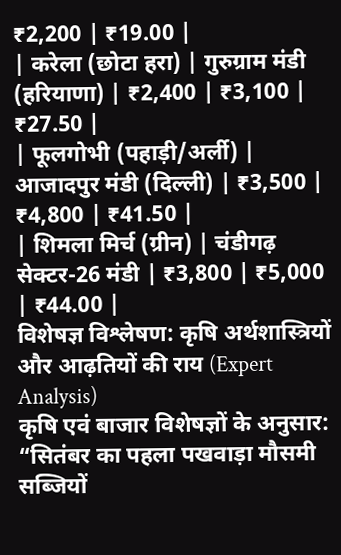₹2,200 | ₹19.00 |
| करेला (छोटा हरा) | गुरुग्राम मंडी (हरियाणा) | ₹2,400 | ₹3,100 | ₹27.50 |
| फूलगोभी (पहाड़ी/अर्ली) | आजादपुर मंडी (दिल्ली) | ₹3,500 | ₹4,800 | ₹41.50 |
| शिमला मिर्च (ग्रीन) | चंडीगढ़ सेक्टर-26 मंडी | ₹3,800 | ₹5,000 | ₹44.00 |
विशेषज्ञ विश्लेषण: कृषि अर्थशास्त्रियों और आढ़तियों की राय (Expert Analysis)
कृषि एवं बाजार विशेषज्ञों के अनुसार:
“सितंबर का पहला पखवाड़ा मौसमी सब्जियों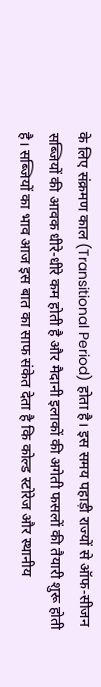के लिए संक्रमण काल (Transitional Period) होता है। इस समय पहाड़ी राज्यों से ऑफ-सीजन सब्जियों की आवक धीरे-धीरे कम होती है और मैदानी इलाकों की अगेती फसलों की तैयारी शुरू होती है। सब्जियों का भाव आज इस बात का साफ संकेत देता है कि कोल्ड स्टोरेज और स्थानीय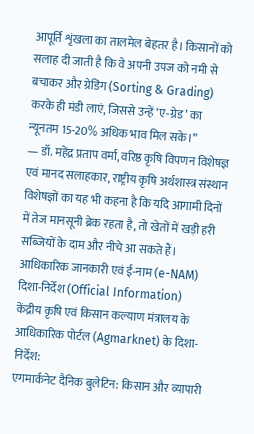आपूर्ति शृंखला का तालमेल बेहतर है। किसानों को सलाह दी जाती है कि वे अपनी उपज को नमी से बचाकर और ग्रेडिंग (Sorting & Grading) करके ही मंडी लाएं, जिससे उन्हें ‘ए-ग्रेड’ का न्यूनतम 15-20% अधिक भाव मिल सके।”
— डॉ. महेंद्र प्रताप वर्मा, वरिष्ठ कृषि विपणन विशेषज्ञ एवं मानद सलाहकार, राष्ट्रीय कृषि अर्थशास्त्र संस्थान
विशेषज्ञों का यह भी कहना है कि यदि आगामी दिनों में तेज मानसूनी ब्रेक रहता है, तो खेतों में खड़ी हरी सब्जियों के दाम और नीचे आ सकते हैं।
आधिकारिक जानकारी एवं ई-नाम (e-NAM) दिशा-निर्देश (Official Information)
केंद्रीय कृषि एवं किसान कल्याण मंत्रालय के आधिकारिक पोर्टल (Agmarknet) के दिशा-निर्देश:
एगमार्कनेट दैनिक बुलेटिन: किसान और व्यापारी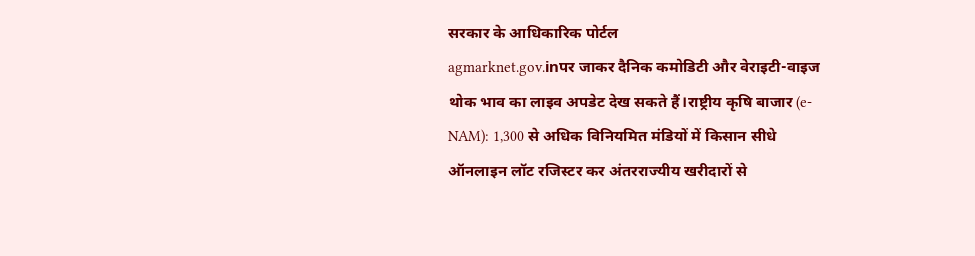सरकार के आधिकारिक पोर्टल
agmarknet.gov.inपर जाकर दैनिक कमोडिटी और वेराइटी-वाइज थोक भाव का लाइव अपडेट देख सकते हैं।राष्ट्रीय कृषि बाजार (e-NAM): 1,300 से अधिक विनियमित मंडियों में किसान सीधे ऑनलाइन लॉट रजिस्टर कर अंतरराज्यीय खरीदारों से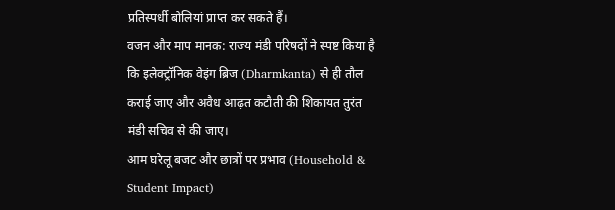प्रतिस्पर्धी बोलियां प्राप्त कर सकते हैं।
वजन और माप मानक: राज्य मंडी परिषदों ने स्पष्ट किया है कि इलेक्ट्रॉनिक वेइंग ब्रिज (Dharmkanta) से ही तौल कराई जाए और अवैध आढ़त कटौती की शिकायत तुरंत मंडी सचिव से की जाए।
आम घरेलू बजट और छात्रों पर प्रभाव (Household & Student Impact)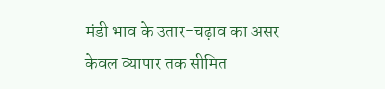मंडी भाव के उतार-चढ़ाव का असर केवल व्यापार तक सीमित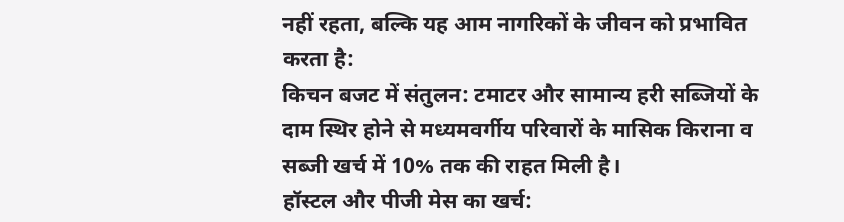नहीं रहता, बल्कि यह आम नागरिकों के जीवन को प्रभावित करता है:
किचन बजट में संतुलन: टमाटर और सामान्य हरी सब्जियों के दाम स्थिर होने से मध्यमवर्गीय परिवारों के मासिक किराना व सब्जी खर्च में 10% तक की राहत मिली है।
हॉस्टल और पीजी मेस का खर्च: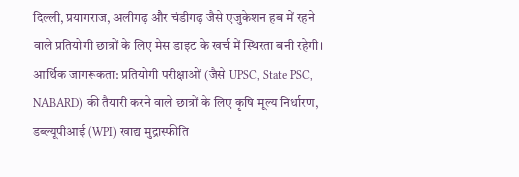दिल्ली, प्रयागराज, अलीगढ़ और चंडीगढ़ जैसे एजुकेशन हब में रहने वाले प्रतियोगी छात्रों के लिए मेस डाइट के खर्च में स्थिरता बनी रहेगी।
आर्थिक जागरूकता: प्रतियोगी परीक्षाओं (जैसे UPSC, State PSC, NABARD) की तैयारी करने वाले छात्रों के लिए कृषि मूल्य निर्धारण, डब्ल्यूपीआई (WPI) खाद्य मुद्रास्फीति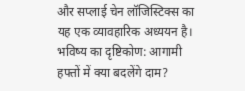और सप्लाई चेन लॉजिस्टिक्स का यह एक व्यावहारिक अध्ययन है।
भविष्य का दृष्टिकोण: आगामी हफ्तों में क्या बदलेंगे दाम?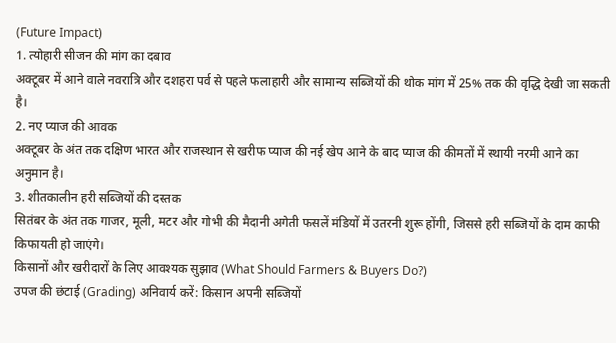(Future Impact)
1. त्योहारी सीजन की मांग का दबाव
अक्टूबर में आने वाले नवरात्रि और दशहरा पर्व से पहले फलाहारी और सामान्य सब्जियों की थोक मांग में 25% तक की वृद्धि देखी जा सकती है।
2. नए प्याज की आवक
अक्टूबर के अंत तक दक्षिण भारत और राजस्थान से खरीफ प्याज की नई खेप आने के बाद प्याज की कीमतों में स्थायी नरमी आने का अनुमान है।
3. शीतकालीन हरी सब्जियों की दस्तक
सितंबर के अंत तक गाजर, मूली, मटर और गोभी की मैदानी अगेती फसलें मंडियों में उतरनी शुरू होंगी, जिससे हरी सब्जियों के दाम काफी किफायती हो जाएंगे।
किसानों और खरीदारों के लिए आवश्यक सुझाव (What Should Farmers & Buyers Do?)
उपज की छंटाई (Grading) अनिवार्य करें: किसान अपनी सब्जियों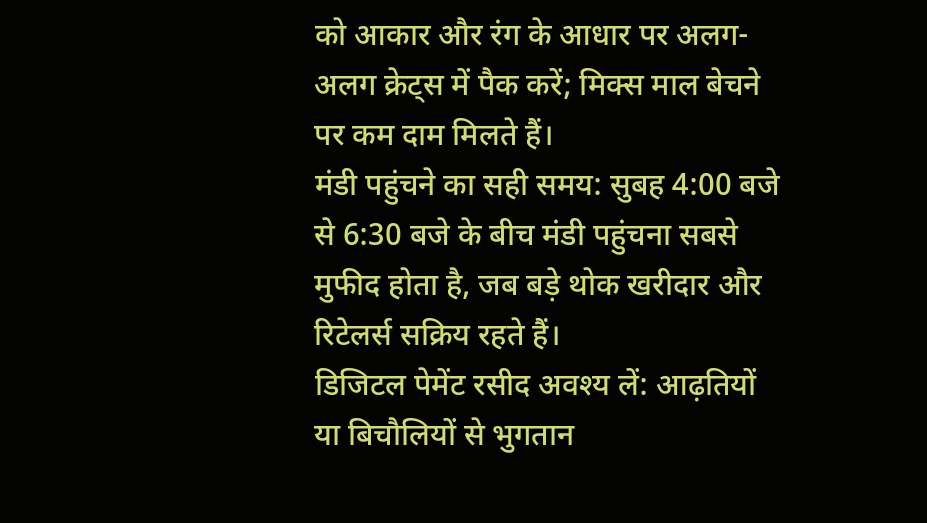को आकार और रंग के आधार पर अलग-अलग क्रेट्स में पैक करें; मिक्स माल बेचने पर कम दाम मिलते हैं।
मंडी पहुंचने का सही समय: सुबह 4:00 बजे से 6:30 बजे के बीच मंडी पहुंचना सबसे मुफीद होता है, जब बड़े थोक खरीदार और रिटेलर्स सक्रिय रहते हैं।
डिजिटल पेमेंट रसीद अवश्य लें: आढ़तियों या बिचौलियों से भुगतान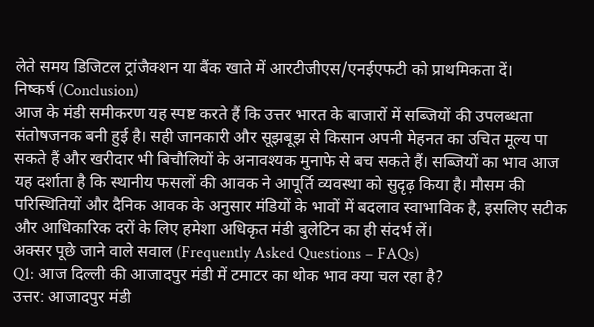लेते समय डिजिटल ट्रांजैक्शन या बैंक खाते में आरटीजीएस/एनईएफटी को प्राथमिकता दें।
निष्कर्ष (Conclusion)
आज के मंडी समीकरण यह स्पष्ट करते हैं कि उत्तर भारत के बाजारों में सब्जियों की उपलब्धता संतोषजनक बनी हुई है। सही जानकारी और सूझबूझ से किसान अपनी मेहनत का उचित मूल्य पा सकते हैं और खरीदार भी बिचौलियों के अनावश्यक मुनाफे से बच सकते हैं। सब्जियों का भाव आज यह दर्शाता है कि स्थानीय फसलों की आवक ने आपूर्ति व्यवस्था को सुदृढ़ किया है। मौसम की परिस्थितियों और दैनिक आवक के अनुसार मंडियों के भावों में बदलाव स्वाभाविक है, इसलिए सटीक और आधिकारिक दरों के लिए हमेशा अधिकृत मंडी बुलेटिन का ही संदर्भ लें।
अक्सर पूछे जाने वाले सवाल (Frequently Asked Questions – FAQs)
Q1: आज दिल्ली की आजादपुर मंडी में टमाटर का थोक भाव क्या चल रहा है?
उत्तर: आजादपुर मंडी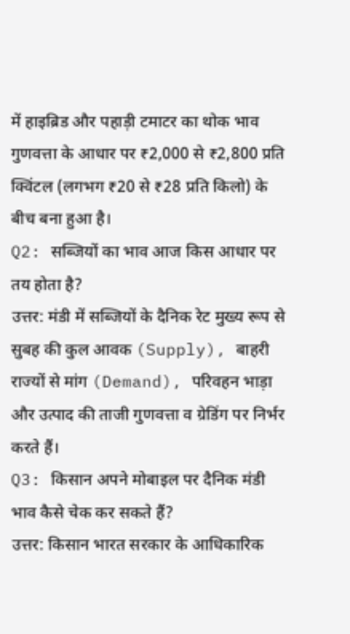में हाइब्रिड और पहाड़ी टमाटर का थोक भाव गुणवत्ता के आधार पर ₹2,000 से ₹2,800 प्रति क्विंटल (लगभग ₹20 से ₹28 प्रति किलो) के बीच बना हुआ है।
Q2: सब्जियों का भाव आज किस आधार पर तय होता है?
उत्तर: मंडी में सब्जियों के दैनिक रेट मुख्य रूप से सुबह की कुल आवक (Supply), बाहरी राज्यों से मांग (Demand), परिवहन भाड़ा और उत्पाद की ताजी गुणवत्ता व ग्रेडिंग पर निर्भर करते हैं।
Q3: किसान अपने मोबाइल पर दैनिक मंडी भाव कैसे चेक कर सकते हैं?
उत्तर: किसान भारत सरकार के आधिकारिक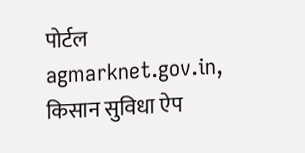पोर्टल agmarknet.gov.in, किसान सुविधा ऐप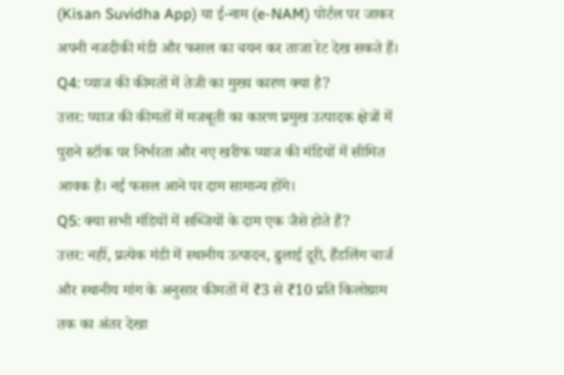(Kisan Suvidha App) या ई-नाम (e-NAM) पोर्टल पर जाकर अपनी नजदीकी मंडी और फसल का चयन कर ताजा रेट देख सकते हैं।
Q4: प्याज की कीमतों में तेजी का मुख्य कारण क्या है?
उत्तर: प्याज की कीमतों में मजबूती का कारण प्रमुख उत्पादक क्षेत्रों में पुराने स्टॉक पर निर्भरता और नए खरीफ प्याज की मंडियों में सीमित आवक है। नई फसल आने पर दाम सामान्य होंगे।
Q5: क्या सभी मंडियों में सब्जियों के दाम एक जैसे होते हैं?
उत्तर: नहीं, प्रत्येक मंडी में स्थानीय उत्पादन, ढुलाई दूरी, हैंडलिंग चार्ज और स्थानीय मांग के अनुसार कीमतों में ₹3 से ₹10 प्रति किलोग्राम तक का अंतर देखा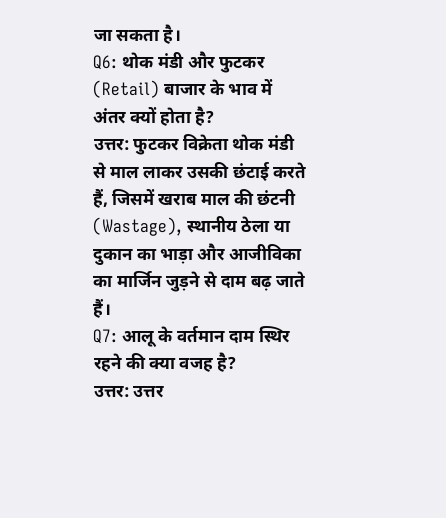जा सकता है।
Q6: थोक मंडी और फुटकर (Retail) बाजार के भाव में अंतर क्यों होता है?
उत्तर: फुटकर विक्रेता थोक मंडी से माल लाकर उसकी छंटाई करते हैं, जिसमें खराब माल की छंटनी (Wastage), स्थानीय ठेला या दुकान का भाड़ा और आजीविका का मार्जिन जुड़ने से दाम बढ़ जाते हैं।
Q7: आलू के वर्तमान दाम स्थिर रहने की क्या वजह है?
उत्तर: उत्तर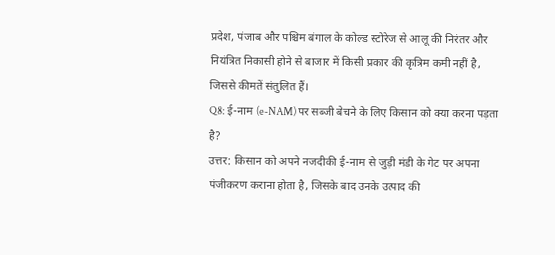प्रदेश, पंजाब और पश्चिम बंगाल के कोल्ड स्टोरेज से आलू की निरंतर और नियंत्रित निकासी होने से बाजार में किसी प्रकार की कृत्रिम कमी नहीं है, जिससे कीमतें संतुलित हैं।
Q8: ई-नाम (e-NAM) पर सब्जी बेचने के लिए किसान को क्या करना पड़ता है?
उत्तर: किसान को अपने नजदीकी ई-नाम से जुड़ी मंडी के गेट पर अपना पंजीकरण कराना होता है, जिसके बाद उनके उत्पाद की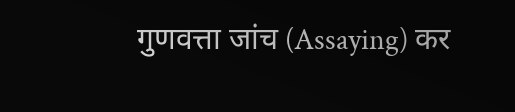गुणवत्ता जांच (Assaying) कर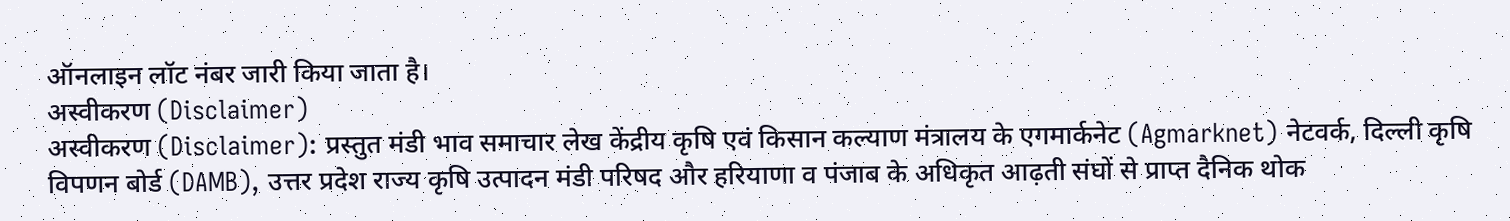ऑनलाइन लॉट नंबर जारी किया जाता है।
अस्वीकरण (Disclaimer)
अस्वीकरण (Disclaimer): प्रस्तुत मंडी भाव समाचार लेख केंद्रीय कृषि एवं किसान कल्याण मंत्रालय के एगमार्कनेट (Agmarknet) नेटवर्क, दिल्ली कृषि विपणन बोर्ड (DAMB), उत्तर प्रदेश राज्य कृषि उत्पादन मंडी परिषद और हरियाणा व पंजाब के अधिकृत आढ़ती संघों से प्राप्त दैनिक थोक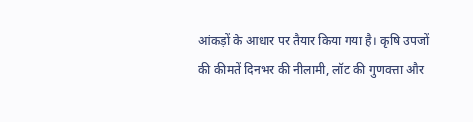आंकड़ों के आधार पर तैयार किया गया है। कृषि उपजों की कीमतें दिनभर की नीलामी, लॉट की गुणवत्ता और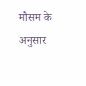मौसम के अनुसार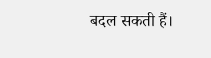बदल सकती हैं।